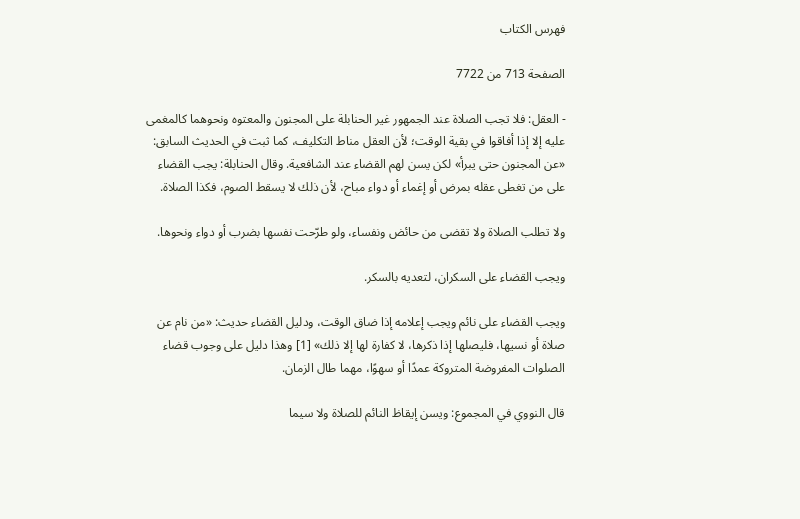فهرس الكتاب

الصفحة 713 من 7722

- العقل: فلا تجب الصلاة عند الجمهور غير الحنابلة على المجنون والمعتوه ونحوهما كالمغمى عليه إلا إذا أفاقوا في بقية الوقت؛ لأن العقل مناط التكليف، كما ثبت في الحديث السابق: «عن المجنون حتى يبرأ» لكن يسن لهم القضاء عند الشافعية. وقال الحنابلة: يجب القضاء على من تغطى عقله بمرض أو إغماء أو دواء مباح، لأن ذلك لا يسقط الصوم، فكذا الصلاة.

ولا تطلب الصلاة ولا تقضى من حائض ونفساء، ولو طرّحت نفسها بضرب أو دواء ونحوها.

ويجب القضاء على السكران، لتعديه بالسكر.

ويجب القضاء على نائم ويجب إعلامه إذا ضاق الوقت، ودليل القضاء حديث: «من نام عن صلاة أو نسيها، فليصلها إذا ذكرها، لا كفارة لها إلا ذلك» [1] وهذا دليل على وجوب قضاء الصلوات المفروضة المتروكة عمدًا أو سهوًا، مهما طال الزمان.

قال النووي في المجموع: ويسن إيقاظ النائم للصلاة ولا سيما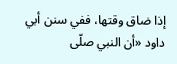إذا ضاق وقتها، ففي سنن أبي داود «أن النبي صلّى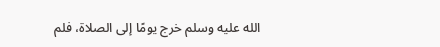الله عليه وسلم خرج يومًا إلى الصلاة، فلم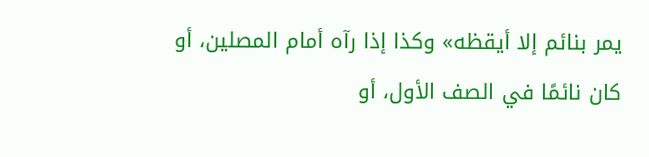يمر بنائم إلا أيقظه» وكذا إذا رآه أمام المصلين، أو كان نائمًا في الصف الأول، أو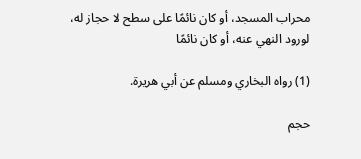محراب المسجد، أو كان نائمًا على سطح لا حجاز له، لورود النهي عنه، أو كان نائمًا

(1) رواه البخاري ومسلم عن أبي هريرة.

حجم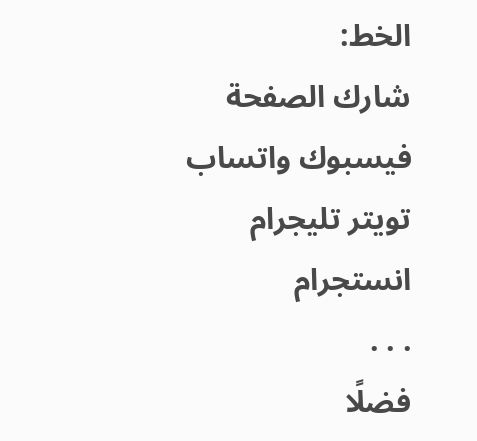الخط:
شارك الصفحة
فيسبوك واتساب تويتر تليجرام انستجرام
. . .
فضلًا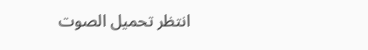انتظر تحميل الصوت